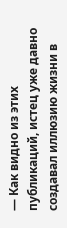— Как видно из этих публикаций, истец уже давно создавал иллюзию жизни в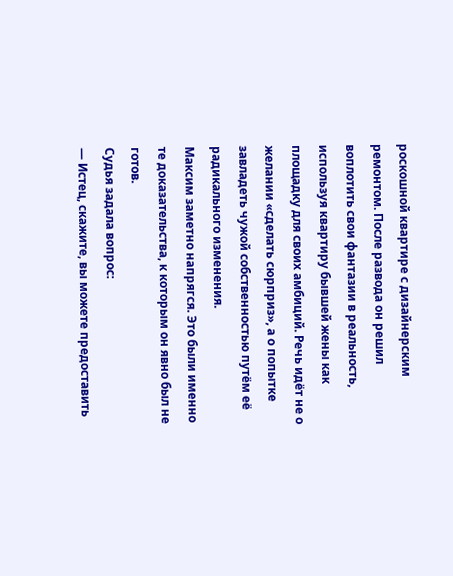роскошной квартире с дизайнерским ремонтом. После развода он решил воплотить свои фантазии в реальность, используя квартиру бывшей жены как площадку для своих амбиций. Речь идёт не о желании «сделать сюрприз», а о попытке завладеть чужой собственностью путём её радикального изменения.
Максим заметно напрягся. Это были именно те доказательства, к которым он явно был не готов.
Судья задала вопрос:
— Истец, скажите, вы можете предоставить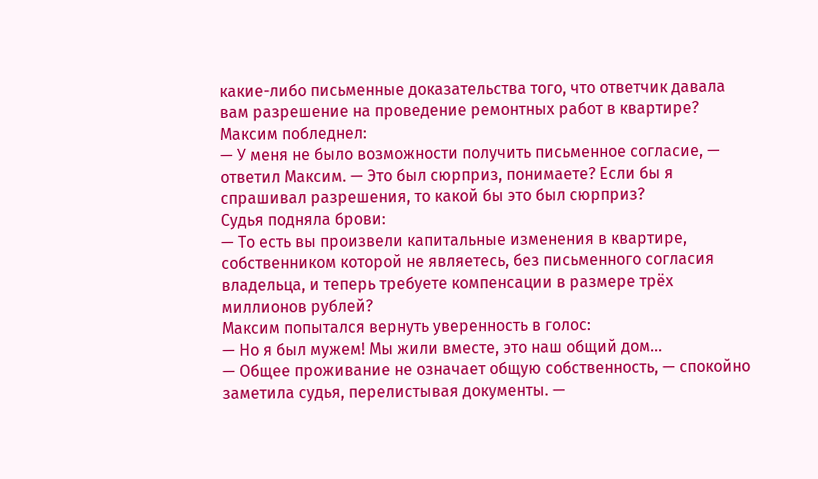какие-либо письменные доказательства того, что ответчик давала вам разрешение на проведение ремонтных работ в квартире?
Максим побледнел:
— У меня не было возможности получить письменное согласие, — ответил Максим. — Это был сюрприз, понимаете? Если бы я спрашивал разрешения, то какой бы это был сюрприз?
Судья подняла брови:
— То есть вы произвели капитальные изменения в квартире, собственником которой не являетесь, без письменного согласия владельца, и теперь требуете компенсации в размере трёх миллионов рублей?
Максим попытался вернуть уверенность в голос:
— Но я был мужем! Мы жили вместе, это наш общий дом…
— Общее проживание не означает общую собственность, — спокойно заметила судья, перелистывая документы. —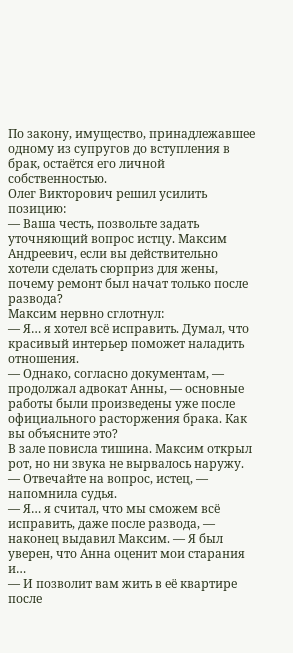По закону, имущество, принадлежавшее одному из супругов до вступления в брак, остаётся его личной собственностью.
Олег Викторович решил усилить позицию:
— Ваша честь, позвольте задать уточняющий вопрос истцу. Максим Андреевич, если вы действительно хотели сделать сюрприз для жены, почему ремонт был начат только после развода?
Максим нервно сглотнул:
— Я… я хотел всё исправить. Думал, что красивый интерьер поможет наладить отношения.
— Однако, согласно документам, — продолжал адвокат Анны, — основные работы были произведены уже после официального расторжения брака. Как вы объясните это?
В зале повисла тишина. Максим открыл рот, но ни звука не вырвалось наружу.
— Отвечайте на вопрос, истец, — напомнила судья.
— Я… я считал, что мы сможем всё исправить, даже после развода, — наконец выдавил Максим. — Я был уверен, что Анна оценит мои старания и…
— И позволит вам жить в её квартире после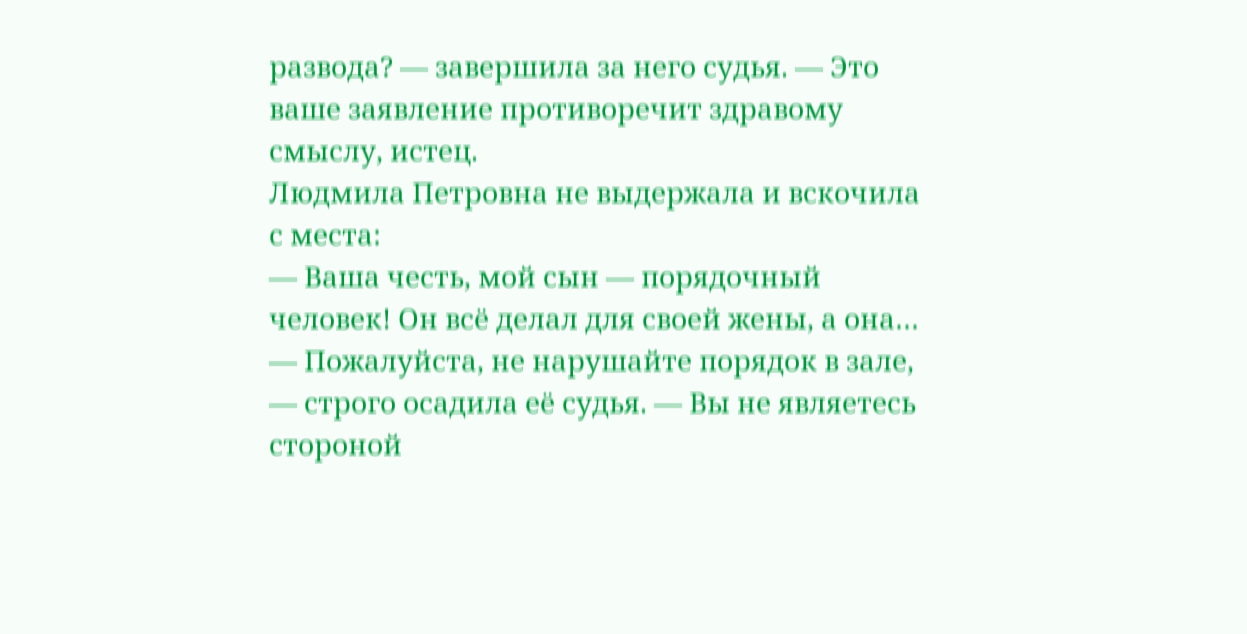развода? — завершила за него судья. — Это ваше заявление противоречит здравому смыслу, истец.
Людмила Петровна не выдержала и вскочила с места:
— Ваша честь, мой сын — порядочный человек! Он всё делал для своей жены, а она…
— Пожалуйста, не нарушайте порядок в зале, — строго осадила её судья. — Вы не являетесь стороной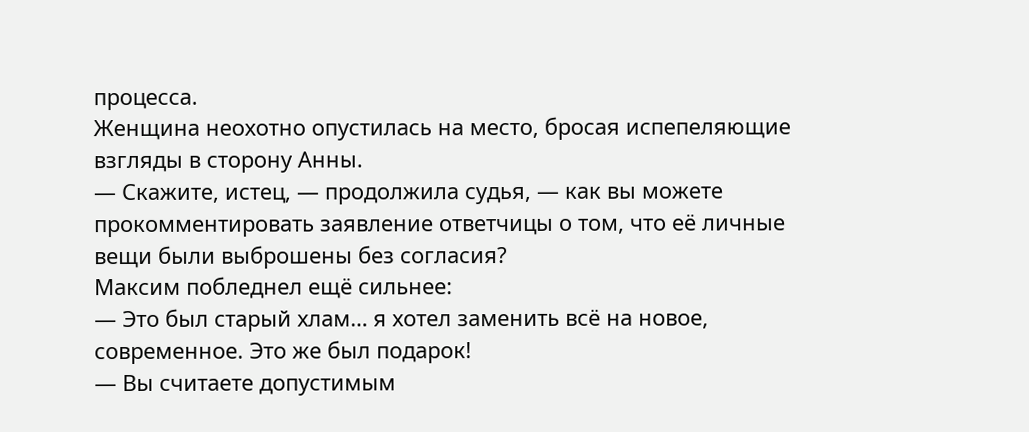процесса.
Женщина неохотно опустилась на место, бросая испепеляющие взгляды в сторону Анны.
— Скажите, истец, — продолжила судья, — как вы можете прокомментировать заявление ответчицы о том, что её личные вещи были выброшены без согласия?
Максим побледнел ещё сильнее:
— Это был старый хлам… я хотел заменить всё на новое, современное. Это же был подарок!
— Вы считаете допустимым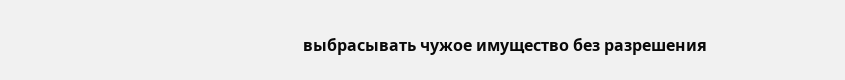выбрасывать чужое имущество без разрешения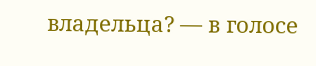владельца? — в голосе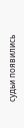судьи появились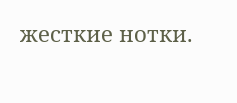жесткие нотки.